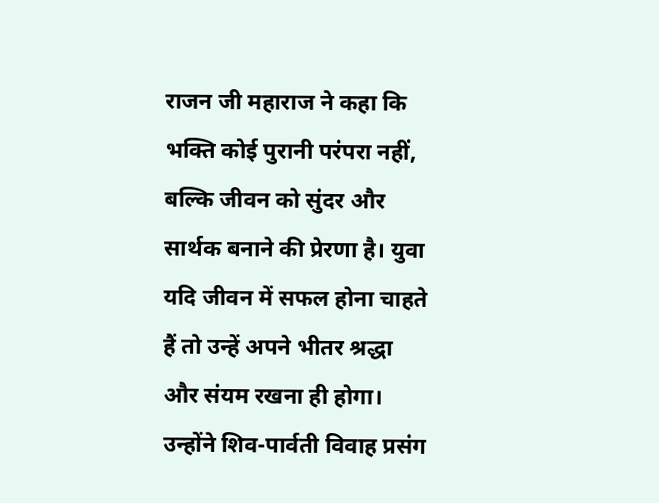राजन जी महाराज ने कहा कि भक्ति कोई पुरानी परंपरा नहीं, बल्कि जीवन को सुंदर और सार्थक बनाने की प्रेरणा है। युवा यदि जीवन में सफल होना चाहते हैं तो उन्हें अपने भीतर श्रद्धा और संयम रखना ही होगा।
उन्होंने शिव-पार्वती विवाह प्रसंग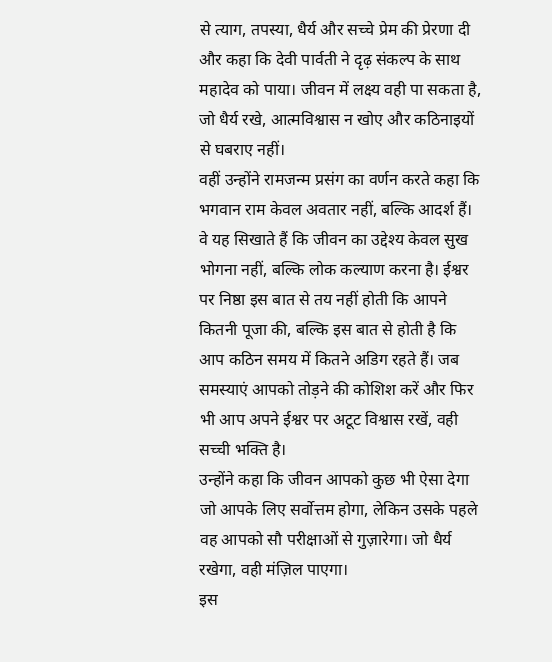से त्याग, तपस्या, धैर्य और सच्चे प्रेम की प्रेरणा दी और कहा कि देवी पार्वती ने दृढ़ संकल्प के साथ महादेव को पाया। जीवन में लक्ष्य वही पा सकता है, जो धैर्य रखे, आत्मविश्वास न खोए और कठिनाइयों से घबराए नहीं।
वहीं उन्होंने रामजन्म प्रसंग का वर्णन करते कहा कि भगवान राम केवल अवतार नहीं, बल्कि आदर्श हैं। वे यह सिखाते हैं कि जीवन का उद्देश्य केवल सुख भोगना नहीं, बल्कि लोक कल्याण करना है। ईश्वर पर निष्ठा इस बात से तय नहीं होती कि आपने कितनी पूजा की, बल्कि इस बात से होती है कि आप कठिन समय में कितने अडिग रहते हैं। जब समस्याएं आपको तोड़ने की कोशिश करें और फिर भी आप अपने ईश्वर पर अटूट विश्वास रखें, वही सच्ची भक्ति है।
उन्होंने कहा कि जीवन आपको कुछ भी ऐसा देगा जो आपके लिए सर्वोत्तम होगा, लेकिन उसके पहले वह आपको सौ परीक्षाओं से गुज़ारेगा। जो धैर्य रखेगा, वही मंज़िल पाएगा।
इस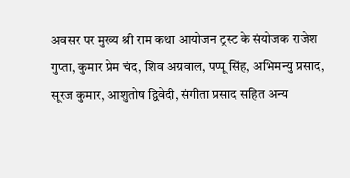अवसर पर मुख्य श्री राम कथा आयोजन ट्रस्ट के संयोजक राजेश गुप्ता, कुमार प्रेम चंद, शिव अग्रवाल, पप्पू सिंह, अभिमन्यु प्रसाद, सूरज कुमार, आशुतोष द्विवेदी, संगीता प्रसाद सहित अन्य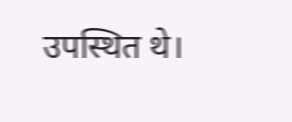उपस्थित थे।